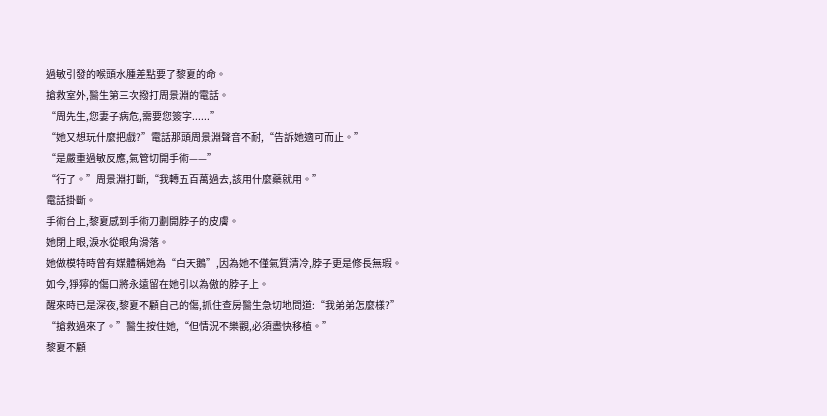過敏引發的喉頭水腫差點要了黎夏的命。
搶救室外,醫生第三次撥打周景淵的電話。
“周先生,您妻子病危,需要您簽字......”
“她又想玩什麼把戲?”電話那頭周景淵聲音不耐,“告訴她適可而止。”
“是嚴重過敏反應,氣管切開手術——”
“行了。”周景淵打斷,“我轉五百萬過去,該用什麼藥就用。”
電話掛斷。
手術台上,黎夏感到手術刀劃開脖子的皮膚。
她閉上眼,淚水從眼角滑落。
她做模特時曾有媒體稱她為“白天鵝”,因為她不僅氣質清冷,脖子更是修長無瑕。
如今,猙獰的傷口將永遠留在她引以為傲的脖子上。
醒來時已是深夜,黎夏不顧自己的傷,抓住查房醫生急切地問道:“我弟弟怎麼樣?”
“搶救過來了。”醫生按住她,“但情況不樂觀,必須盡快移植。”
黎夏不顧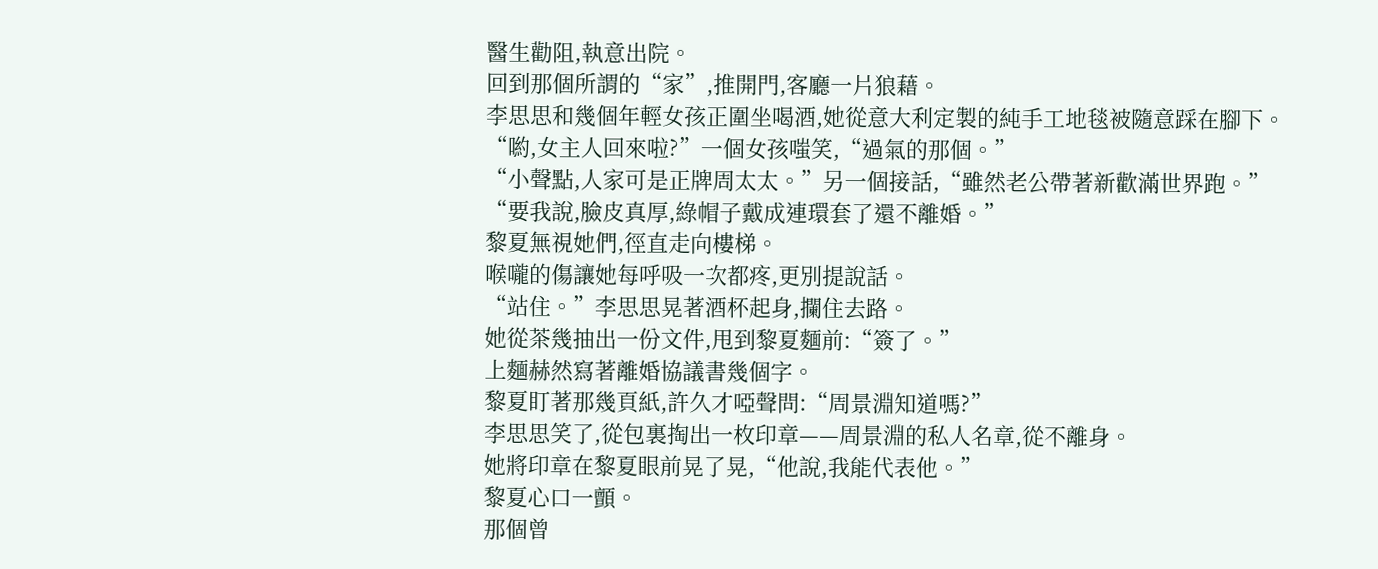醫生勸阻,執意出院。
回到那個所謂的“家”,推開門,客廳一片狼藉。
李思思和幾個年輕女孩正圍坐喝酒,她從意大利定製的純手工地毯被隨意踩在腳下。
“喲,女主人回來啦?”一個女孩嗤笑,“過氣的那個。”
“小聲點,人家可是正牌周太太。”另一個接話,“雖然老公帶著新歡滿世界跑。”
“要我說,臉皮真厚,綠帽子戴成連環套了還不離婚。”
黎夏無視她們,徑直走向樓梯。
喉嚨的傷讓她每呼吸一次都疼,更別提說話。
“站住。”李思思晃著酒杯起身,攔住去路。
她從茶幾抽出一份文件,甩到黎夏麵前:“簽了。”
上麵赫然寫著離婚協議書幾個字。
黎夏盯著那幾頁紙,許久才啞聲問:“周景淵知道嗎?”
李思思笑了,從包裏掏出一枚印章——周景淵的私人名章,從不離身。
她將印章在黎夏眼前晃了晃,“他說,我能代表他。”
黎夏心口一顫。
那個曾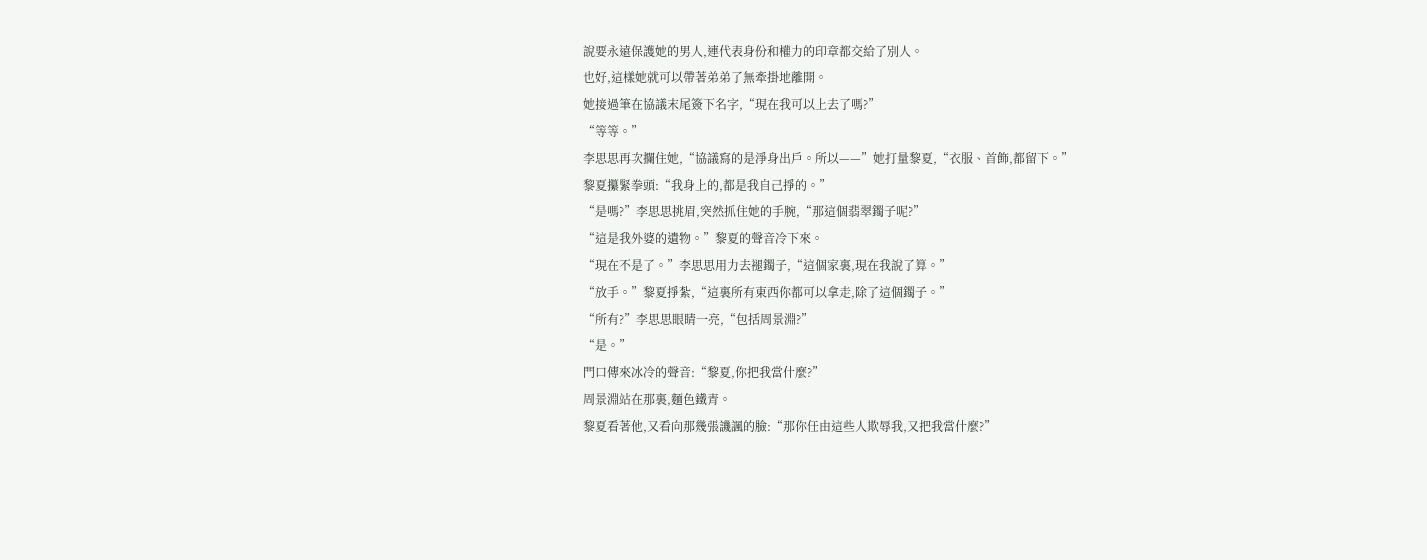說要永遠保護她的男人,連代表身份和權力的印章都交給了別人。
也好,這樣她就可以帶著弟弟了無牽掛地離開。
她接過筆在協議末尾簽下名字,“現在我可以上去了嗎?”
“等等。”
李思思再次攔住她,“協議寫的是淨身出戶。所以——”她打量黎夏,“衣服、首飾,都留下。”
黎夏攥緊拳頭:“我身上的,都是我自己掙的。”
“是嗎?”李思思挑眉,突然抓住她的手腕,“那這個翡翠鐲子呢?”
“這是我外婆的遺物。”黎夏的聲音冷下來。
“現在不是了。”李思思用力去褪鐲子,“這個家裏,現在我說了算。”
“放手。”黎夏掙紮,“這裏所有東西你都可以拿走,除了這個鐲子。”
“所有?”李思思眼睛一亮,“包括周景淵?”
“是。”
門口傳來冰冷的聲音:“黎夏,你把我當什麼?”
周景淵站在那裏,麵色鐵青。
黎夏看著他,又看向那幾張譏諷的臉:“那你任由這些人欺辱我,又把我當什麼?”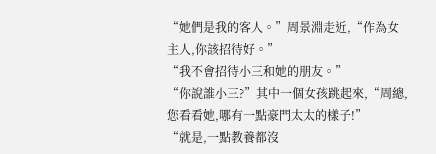“她們是我的客人。”周景淵走近,“作為女主人,你該招待好。”
“我不會招待小三和她的朋友。”
“你說誰小三?”其中一個女孩跳起來,“周總,您看看她,哪有一點豪門太太的樣子!”
“就是,一點教養都沒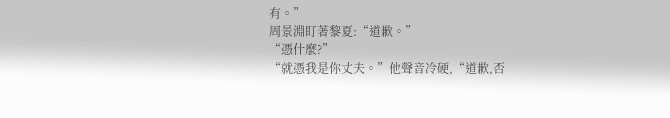有。”
周景淵盯著黎夏:“道歉。”
“憑什麼?”
“就憑我是你丈夫。”他聲音冷硬,“道歉,否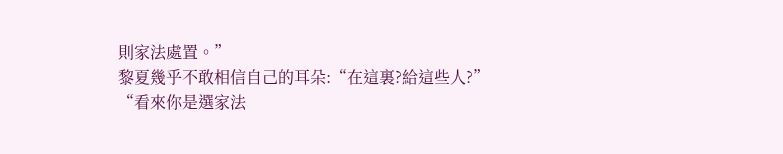則家法處置。”
黎夏幾乎不敢相信自己的耳朵:“在這裏?給這些人?”
“看來你是選家法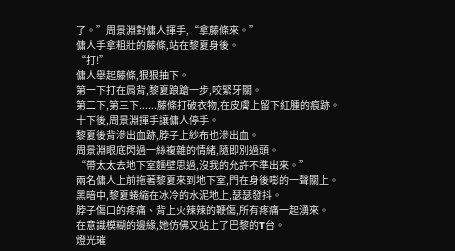了。”周景淵對傭人揮手,“拿藤條來。”
傭人手拿粗壯的藤條,站在黎夏身後。
“打!”
傭人舉起藤條,狠狠抽下。
第一下打在肩背,黎夏踉蹌一步,咬緊牙關。
第二下,第三下......藤條打破衣物,在皮膚上留下紅腫的痕跡。
十下後,周景淵揮手讓傭人停手。
黎夏後背滲出血跡,脖子上紗布也滲出血。
周景淵眼底閃過一絲複雜的情緒,隨即別過頭。
“帶太太去地下室麵壁思過,沒我的允許不準出來。”
兩名傭人上前拖著黎夏來到地下室,門在身後嘭的一聲關上。
黑暗中,黎夏蜷縮在冰冷的水泥地上,瑟瑟發抖。
脖子傷口的疼痛、背上火辣辣的鞭傷,所有疼痛一起湧來。
在意識模糊的邊緣,她仿佛又站上了巴黎的T台。
燈光璀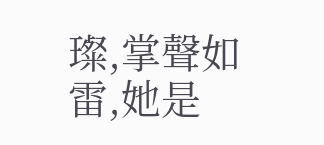璨,掌聲如雷,她是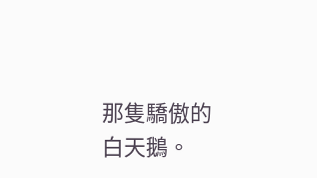那隻驕傲的白天鵝。